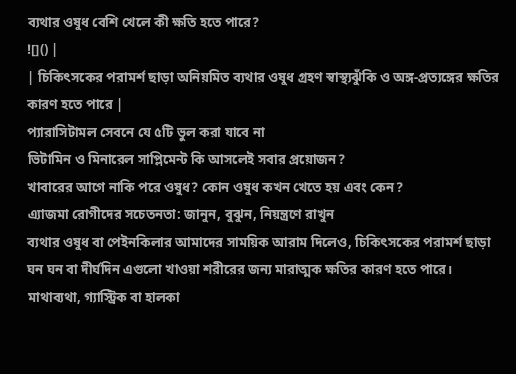ব্যথার ওষুধ বেশি খেলে কী ক্ষতি হতে পারে?
![]() |
| চিকিৎসকের পরামর্শ ছাড়া অনিয়মিত ব্যথার ওষুধ গ্রহণ স্বাস্থ্যঝুঁকি ও অঙ্গ-প্রত্যঙ্গের ক্ষতির কারণ হতে পারে |
প্যারাসিটামল সেবনে যে ৫টি ভুল করা যাবে না
ভিটামিন ও মিনারেল সাপ্লিমেন্ট কি আসলেই সবার প্রয়োজন?
খাবারের আগে নাকি পরে ওষুধ? কোন ওষুধ কখন খেতে হয় এবং কেন?
এ্যাজমা রোগীদের সচেতনতা: জানুন, বুঝুন, নিয়ন্ত্রণে রাখুন
ব্যথার ওষুধ বা পেইনকিলার আমাদের সাময়িক আরাম দিলেও, চিকিৎসকের পরামর্শ ছাড়া ঘন ঘন বা দীর্ঘদিন এগুলো খাওয়া শরীরের জন্য মারাত্মক ক্ষতির কারণ হতে পারে। মাথাব্যথা, গ্যাস্ট্রিক বা হালকা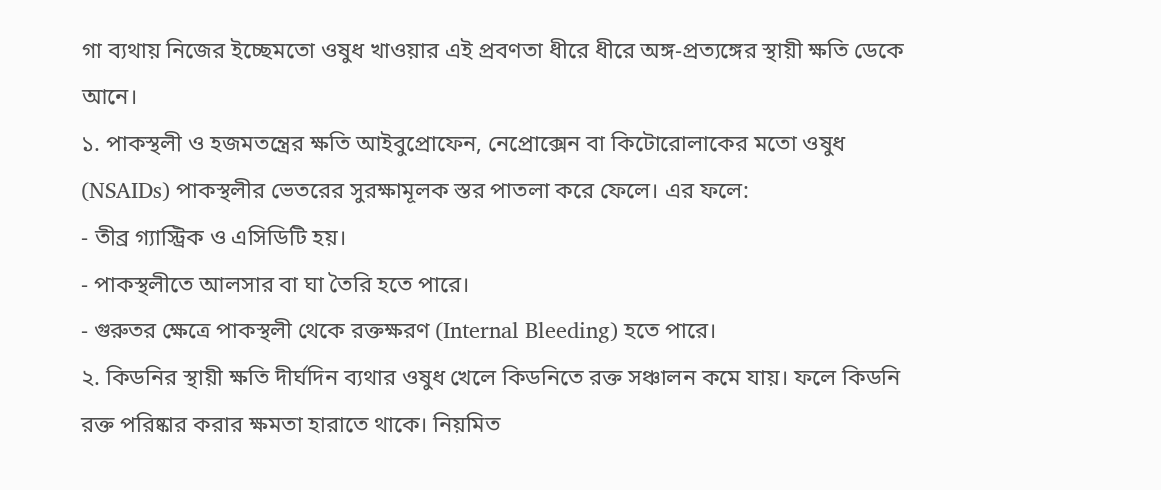গা ব্যথায় নিজের ইচ্ছেমতো ওষুধ খাওয়ার এই প্রবণতা ধীরে ধীরে অঙ্গ-প্রত্যঙ্গের স্থায়ী ক্ষতি ডেকে আনে।
১. পাকস্থলী ও হজমতন্ত্রের ক্ষতি আইবুপ্রোফেন, নেপ্রোক্সেন বা কিটোরোলাকের মতো ওষুধ (NSAIDs) পাকস্থলীর ভেতরের সুরক্ষামূলক স্তর পাতলা করে ফেলে। এর ফলে:
- তীব্র গ্যাস্ট্রিক ও এসিডিটি হয়।
- পাকস্থলীতে আলসার বা ঘা তৈরি হতে পারে।
- গুরুতর ক্ষেত্রে পাকস্থলী থেকে রক্তক্ষরণ (Internal Bleeding) হতে পারে।
২. কিডনির স্থায়ী ক্ষতি দীর্ঘদিন ব্যথার ওষুধ খেলে কিডনিতে রক্ত সঞ্চালন কমে যায়। ফলে কিডনি রক্ত পরিষ্কার করার ক্ষমতা হারাতে থাকে। নিয়মিত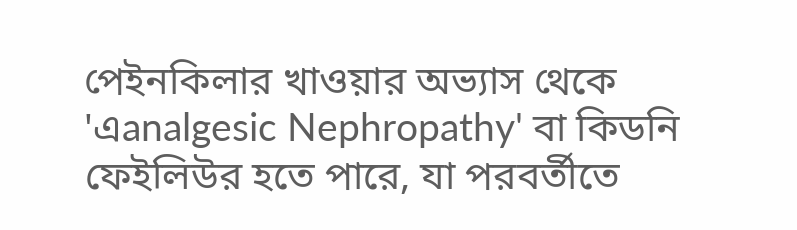পেইনকিলার খাওয়ার অভ্যাস থেকে 'এanalgesic Nephropathy' বা কিডনি ফেইলিউর হতে পারে, যা পরবর্তীতে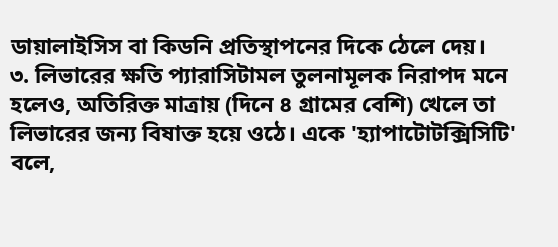ডায়ালাইসিস বা কিডনি প্রতিস্থাপনের দিকে ঠেলে দেয়।
৩. লিভারের ক্ষতি প্যারাসিটামল তুলনামূলক নিরাপদ মনে হলেও, অতিরিক্ত মাত্রায় (দিনে ৪ গ্রামের বেশি) খেলে তা লিভারের জন্য বিষাক্ত হয়ে ওঠে। একে 'হ্যাপাটোটক্সিসিটি' বলে,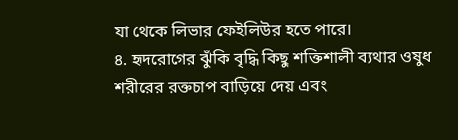যা থেকে লিভার ফেইলিউর হতে পারে।
৪. হৃদরোগের ঝুঁকি বৃদ্ধি কিছু শক্তিশালী ব্যথার ওষুধ শরীরের রক্তচাপ বাড়িয়ে দেয় এবং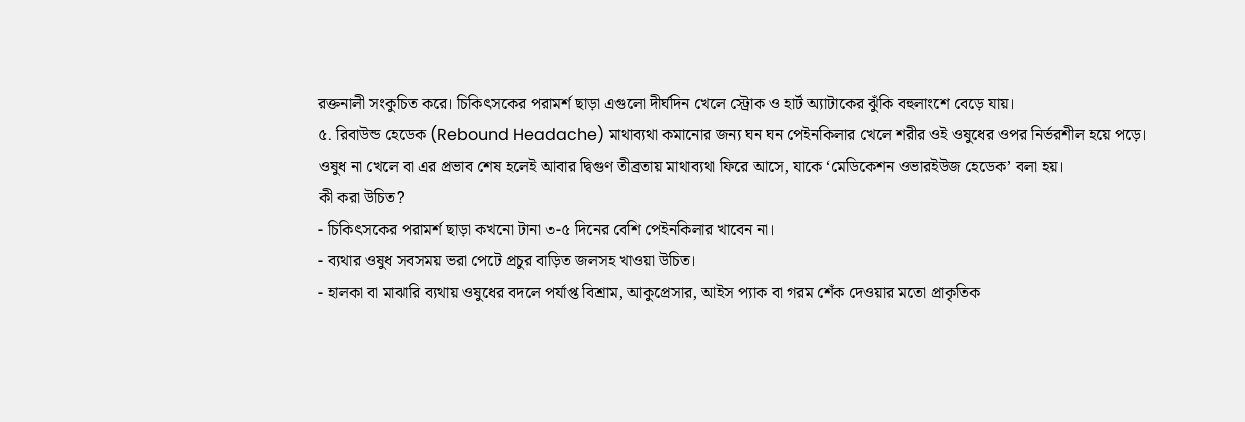রক্তনালী সংকুচিত করে। চিকিৎসকের পরামর্শ ছাড়া এগুলো দীর্ঘদিন খেলে স্ট্রোক ও হার্ট অ্যাটাকের ঝুঁকি বহুলাংশে বেড়ে যায়।
৫. রিবাউন্ড হেডেক (Rebound Headache) মাথাব্যথা কমানোর জন্য ঘন ঘন পেইনকিলার খেলে শরীর ওই ওষুধের ওপর নির্ভরশীল হয়ে পড়ে। ওষুধ না খেলে বা এর প্রভাব শেষ হলেই আবার দ্বিগুণ তীব্রতায় মাথাব্যথা ফিরে আসে, যাকে ‘মেডিকেশন ওভারইউজ হেডেক’ বলা হয়।
কী করা উচিত?
- চিকিৎসকের পরামর্শ ছাড়া কখনো টানা ৩-৫ দিনের বেশি পেইনকিলার খাবেন না।
- ব্যথার ওষুধ সবসময় ভরা পেটে প্রচুর বাড়িত জলসহ খাওয়া উচিত।
- হালকা বা মাঝারি ব্যথায় ওষুধের বদলে পর্যাপ্ত বিশ্রাম, আকুপ্রেসার, আইস প্যাক বা গরম শেঁক দেওয়ার মতো প্রাকৃতিক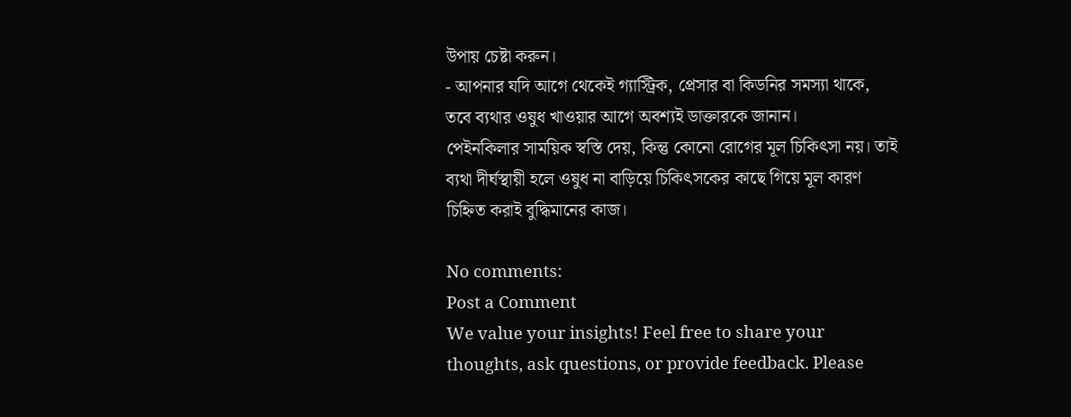উপায় চেষ্টা করুন।
- আপনার যদি আগে থেকেই গ্যাস্ট্রিক, প্রেসার বা কিডনির সমস্যা থাকে, তবে ব্যথার ওষুধ খাওয়ার আগে অবশ্যই ডাক্তারকে জানান।
পেইনকিলার সাময়িক স্বস্তি দেয়, কিন্তু কোনো রোগের মূল চিকিৎসা নয়। তাই ব্যথা দীর্ঘস্থায়ী হলে ওষুধ না বাড়িয়ে চিকিৎসকের কাছে গিয়ে মূল কারণ চিহ্নিত করাই বুদ্ধিমানের কাজ।

No comments:
Post a Comment
We value your insights! Feel free to share your thoughts, ask questions, or provide feedback. Please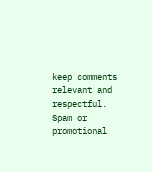keep comments relevant and respectful. Spam or promotional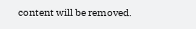content will be removed.